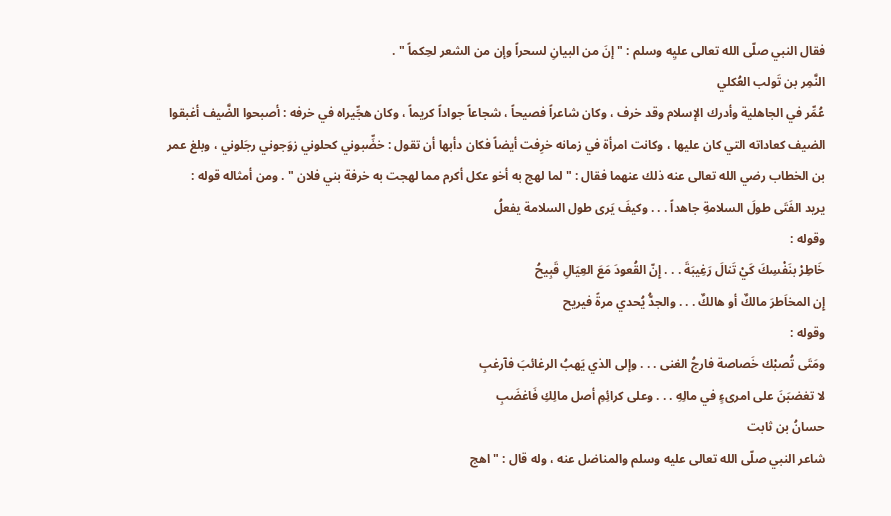فقال النبي صلّى الله تعالى عليِه وسلم : " إنَ من البيانِ لسحراً وإن من الشعر لحِكماً " .
النَّمِر بن تَولب العُكلي
عُمِّر في الجاهلية وأدرك الإسلام وقد خرف ، وكان شاعراً فصيحاً ، شجاعاً جواداً كريماً ، وكان هجِّيراه في خرفه : أصبحوا الضَّيف أغبقوا الضيف كعاداته التي كان عليها ، وكانت امرأة في زمانه خرِفت أيضاً فكان دأبها أن تقول : خضِّبوني كحلوني زوَجوني رجَلوني ، وبلغ عمر بن الخطاب رضي الله تعالى عنه ذلك عنهما فقال : " لما لهج به أخو عكل أكرم مما لهجت به خرفة بني فلان " . ومن أمثاله قوله :
يريد الفَتَى طولَ السلامةِ جاهداً . . . وكيفَ يَرى طول السلامة يفعلُ
وقوله :
خَاطِرْ بنَفْسِكَ كَيْ تَنالَ رَغِيبَةَ . . . إِنّ القُعودَ مَعَ العِيَالِ قَبِيحُ
إِن المخاَطرَ مالكٌ أو هالكٌ . . . والجدُّ يُحدي مرةً فيريح
وقوله :
ومَتَى تُصبْك خَصاصة فارجُ الغنى . . . وإلى الذي يَهبُ الرغائبَ فآرغبِ
لا تغضبَنَ على امرىءٍ في مالِهِ . . . وعلى كرائِمِ أصل مالِكِ فَاغضَبِ
حسانُ بن ثابت
شاعر النبي صلّى الله تعالى عليه وسلم والمناضل عنه ، وله قال : " اهج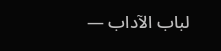لباب الآداب —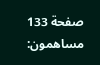صفحة 133
مساهمون: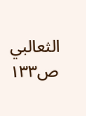الثعالبي
ص١٣٣